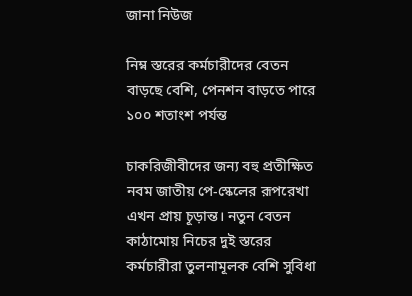জানা নিউজ

নিম্ন স্তরের কর্মচারীদের বেতন বাড়ছে বেশি, পেনশন বাড়তে পারে ১০০ শতাংশ পর্যন্ত

চাকরিজীবীদের জন্য বহু প্রতীক্ষিত নবম জাতীয় পে-স্কেলের রূপরেখা এখন প্রায় চূড়ান্ত। নতুন বেতন কাঠামোয় নিচের দুই স্তরের কর্মচারীরা তুলনামূলক বেশি সুবিধা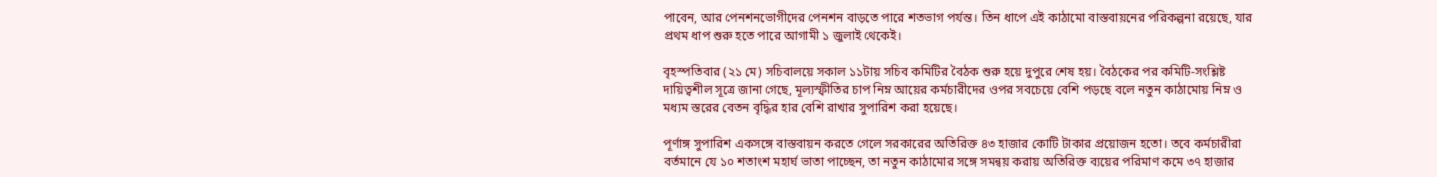পাবেন, আর পেনশনভোগীদের পেনশন বাড়তে পারে শতভাগ পর্যন্ত। তিন ধাপে এই কাঠামো বাস্তবায়নের পরিকল্পনা রয়েছে, যার প্রথম ধাপ শুরু হতে পারে আগামী ১ জুলাই থেকেই।

বৃহস্পতিবার (২১ মে) সচিবালয়ে সকাল ১১টায় সচিব কমিটির বৈঠক শুরু হয়ে দুপুরে শেষ হয়। বৈঠকের পর কমিটি-সংশ্লিষ্ট দায়িত্বশীল সূত্রে জানা গেছে, মূল্যস্ফীতির চাপ নিম্ন আয়ের কর্মচারীদের ওপর সবচেয়ে বেশি পড়ছে বলে নতুন কাঠামোয় নিম্ন ও মধ্যম স্তরের বেতন বৃদ্ধির হার বেশি রাখার সুপারিশ করা হয়েছে।

পূর্ণাঙ্গ সুপারিশ একসঙ্গে বাস্তবায়ন করতে গেলে সরকারের অতিরিক্ত ৪৩ হাজার কোটি টাকার প্রয়োজন হতো। তবে কর্মচারীরা বর্তমানে যে ১০ শতাংশ মহার্ঘ ভাতা পাচ্ছেন, তা নতুন কাঠামোর সঙ্গে সমন্বয় করায় অতিরিক্ত ব্যয়ের পরিমাণ কমে ৩৭ হাজার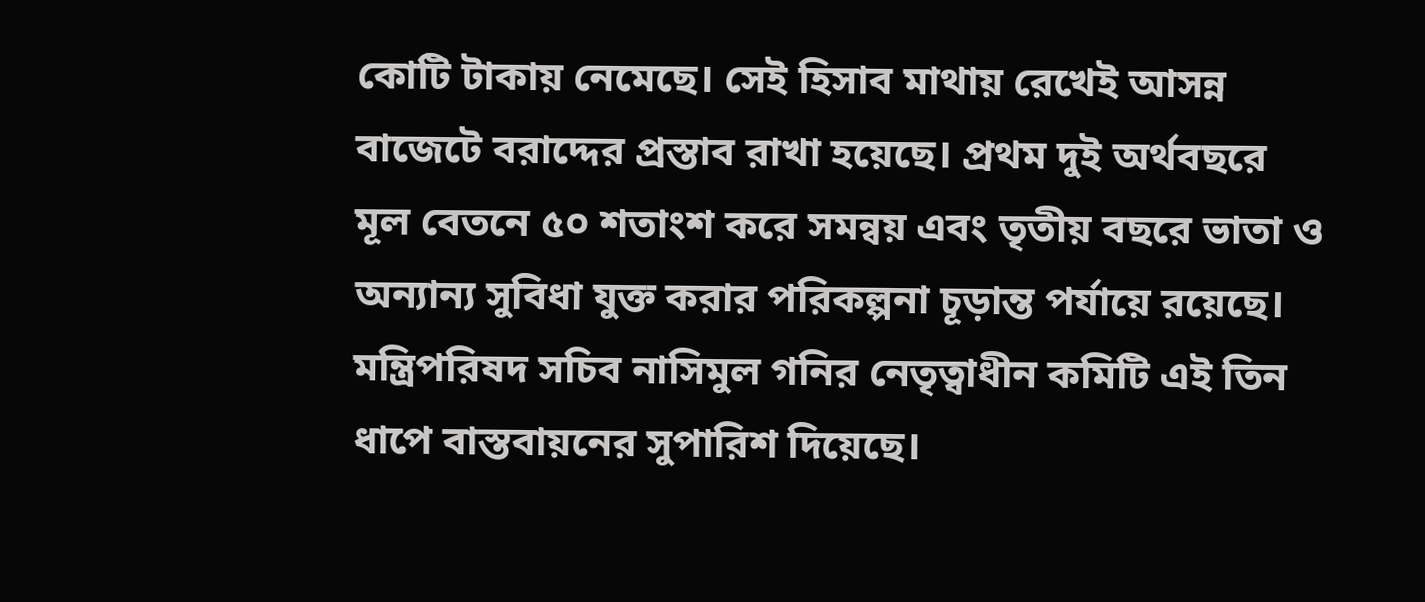কোটি টাকায় নেমেছে। সেই হিসাব মাথায় রেখেই আসন্ন বাজেটে বরাদ্দের প্রস্তাব রাখা হয়েছে। প্রথম দুই অর্থবছরে মূল বেতনে ৫০ শতাংশ করে সমন্বয় এবং তৃতীয় বছরে ভাতা ও অন্যান্য সুবিধা যুক্ত করার পরিকল্পনা চূড়ান্ত পর্যায়ে রয়েছে। মন্ত্রিপরিষদ সচিব নাসিমুল গনির নেতৃত্বাধীন কমিটি এই তিন ধাপে বাস্তবায়নের সুপারিশ দিয়েছে।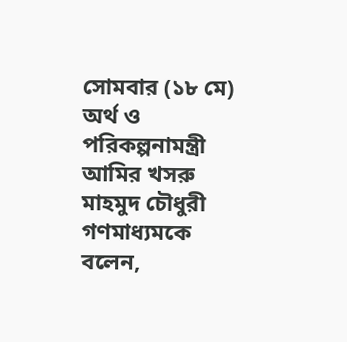সোমবার (১৮ মে) অর্থ ও পরিকল্পনামন্ত্রী আমির খসরু মাহমুদ চৌধুরী গণমাধ্যমকে বলেন,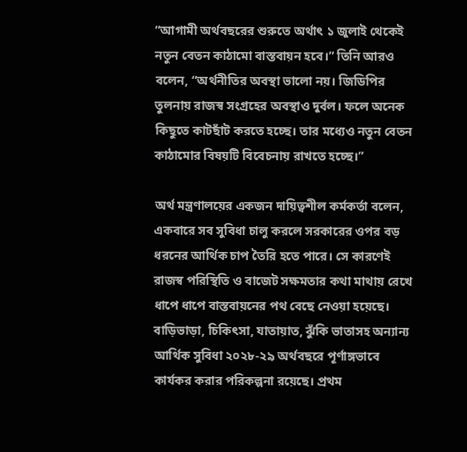“আগামী অর্থবছরের শুরুতে অর্থাৎ ১ জুলাই থেকেই নতুন বেতন কাঠামো বাস্তবায়ন হবে।” তিনি আরও বলেন, “অর্থনীতির অবস্থা ভালো নয়। জিডিপির তুলনায় রাজস্ব সংগ্রহের অবস্থাও দুর্বল। ফলে অনেক কিছুতে কাটছাঁট করতে হচ্ছে। তার মধ্যেও নতুন বেতন কাঠামোর বিষয়টি বিবেচনায় রাখতে হচ্ছে।”

অর্থ মন্ত্রণালয়ের একজন দায়িত্বশীল কর্মকর্তা বলেন, একবারে সব সুবিধা চালু করলে সরকারের ওপর বড় ধরনের আর্থিক চাপ তৈরি হতে পারে। সে কারণেই রাজস্ব পরিস্থিতি ও বাজেট সক্ষমতার কথা মাথায় রেখে ধাপে ধাপে বাস্তবায়নের পথ বেছে নেওয়া হয়েছে। বাড়িভাড়া, চিকিৎসা, যাতায়াত, ঝুঁকি ভাতাসহ অন্যান্য আর্থিক সুবিধা ২০২৮-২৯ অর্থবছরে পূর্ণাঙ্গভাবে কার্যকর করার পরিকল্পনা রয়েছে। প্রথম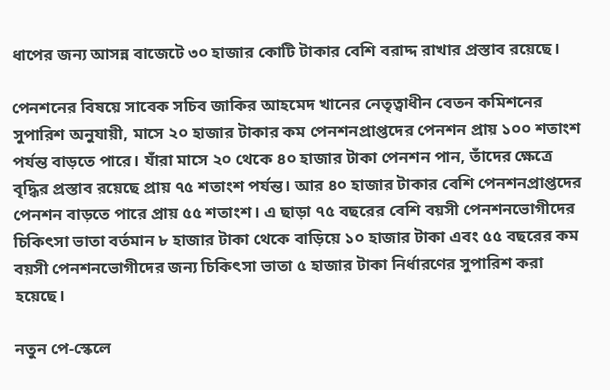ধাপের জন্য আসন্ন বাজেটে ৩০ হাজার কোটি টাকার বেশি বরাদ্দ রাখার প্রস্তাব রয়েছে।

পেনশনের বিষয়ে সাবেক সচিব জাকির আহমেদ খানের নেতৃত্বাধীন বেতন কমিশনের সুপারিশ অনুযায়ী, মাসে ২০ হাজার টাকার কম পেনশনপ্রাপ্তদের পেনশন প্রায় ১০০ শতাংশ পর্যন্ত বাড়তে পারে। যাঁরা মাসে ২০ থেকে ৪০ হাজার টাকা পেনশন পান, তাঁদের ক্ষেত্রে বৃদ্ধির প্রস্তাব রয়েছে প্রায় ৭৫ শতাংশ পর্যন্ত। আর ৪০ হাজার টাকার বেশি পেনশনপ্রাপ্তদের পেনশন বাড়তে পারে প্রায় ৫৫ শতাংশ। এ ছাড়া ৭৫ বছরের বেশি বয়সী পেনশনভোগীদের চিকিৎসা ভাতা বর্তমান ৮ হাজার টাকা থেকে বাড়িয়ে ১০ হাজার টাকা এবং ৫৫ বছরের কম বয়সী পেনশনভোগীদের জন্য চিকিৎসা ভাতা ৫ হাজার টাকা নির্ধারণের সুপারিশ করা হয়েছে।

নতুন পে-স্কেলে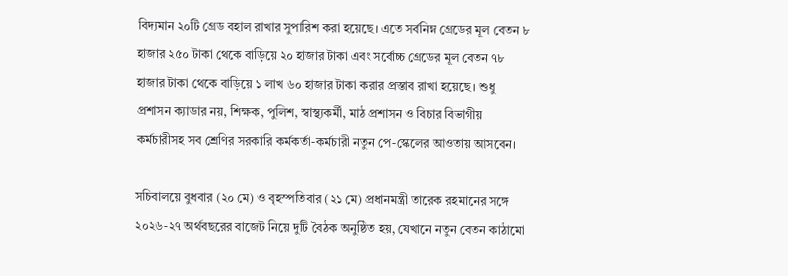বিদ্যমান ২০টি গ্রেড বহাল রাখার সুপারিশ করা হয়েছে। এতে সর্বনিম্ন গ্রেডের মূল বেতন ৮ হাজার ২৫০ টাকা থেকে বাড়িয়ে ২০ হাজার টাকা এবং সর্বোচ্চ গ্রেডের মূল বেতন ৭৮ হাজার টাকা থেকে বাড়িয়ে ১ লাখ ৬০ হাজার টাকা করার প্রস্তাব রাখা হয়েছে। শুধু প্রশাসন ক্যাডার নয়, শিক্ষক, পুলিশ, স্বাস্থ্যকর্মী, মাঠ প্রশাসন ও বিচার বিভাগীয় কর্মচারীসহ সব শ্রেণির সরকারি কর্মকর্তা-কর্মচারী নতুন পে-স্কেলের আওতায় আসবেন।

সচিবালয়ে বুধবার (২০ মে) ও বৃহস্পতিবার (২১ মে) প্রধানমন্ত্রী তারেক রহমানের সঙ্গে ২০২৬-২৭ অর্থবছরের বাজেট নিয়ে দুটি বৈঠক অনুষ্ঠিত হয়, যেখানে নতুন বেতন কাঠামো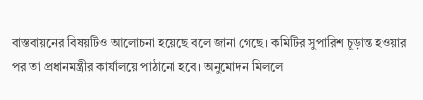বাস্তবায়নের বিষয়টিও আলোচনা হয়েছে বলে জানা গেছে। কমিটির সুপারিশ চূড়ান্ত হওয়ার পর তা প্রধানমন্ত্রীর কার্যালয়ে পাঠানো হবে। অনুমোদন মিললে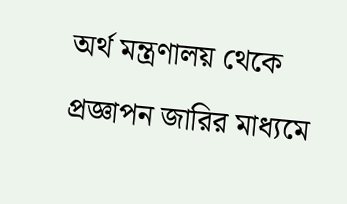অর্থ মন্ত্রণালয় থেকে প্রজ্ঞাপন জারির মাধ্যমে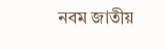নবম জাতীয়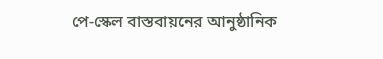পে-স্কেল বাস্তবায়নের আনুষ্ঠানিক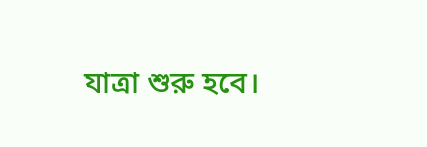যাত্রা শুরু হবে।